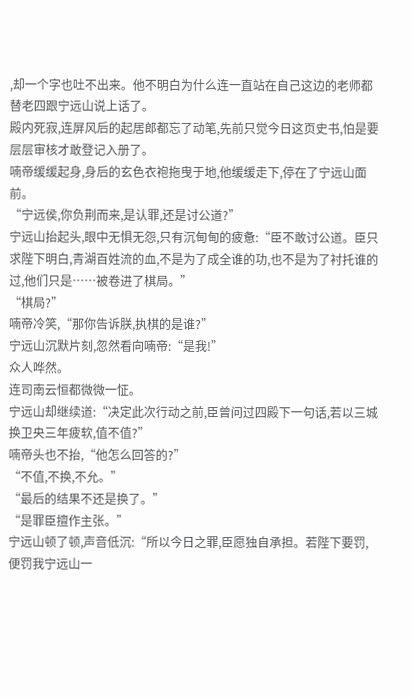,却一个字也吐不出来。他不明白为什么连一直站在自己这边的老师都替老四跟宁远山说上话了。
殿内死寂,连屏风后的起居郎都忘了动笔,先前只觉今日这页史书,怕是要层层审核才敢登记入册了。
喃帝缓缓起身,身后的玄色衣袍拖曳于地,他缓缓走下,停在了宁远山面前。
“宁远侯,你负荆而来,是认罪,还是讨公道?”
宁远山抬起头,眼中无惧无怨,只有沉甸甸的疲惫:“臣不敢讨公道。臣只求陛下明白,青湖百姓流的血,不是为了成全谁的功,也不是为了衬托谁的过,他们只是……被卷进了棋局。”
“棋局?”
喃帝冷笑,“那你告诉朕,执棋的是谁?”
宁远山沉默片刻,忽然看向喃帝:“是我!”
众人哗然。
连司南云恒都微微一怔。
宁远山却继续道:“决定此次行动之前,臣曾问过四殿下一句话,若以三城换卫央三年疲软,值不值?”
喃帝头也不抬,“他怎么回答的?”
“不值,不换,不允。”
“最后的结果不还是换了。”
“是罪臣擅作主张。”
宁远山顿了顿,声音低沉:“所以今日之罪,臣愿独自承担。若陛下要罚,便罚我宁远山一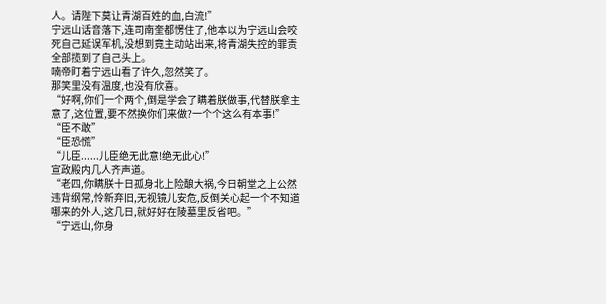人。请陛下莫让青湖百姓的血,白流!”
宁远山话音落下,连司南奎都愣住了,他本以为宁远山会咬死自己延误军机,没想到竟主动站出来,将青湖失控的罪责全部揽到了自己头上。
喃帝盯着宁远山看了许久,忽然笑了。
那笑里没有温度,也没有欣喜。
“好啊,你们一个两个,倒是学会了瞒着朕做事,代替朕拿主意了,这位置,要不然换你们来做?一个个这么有本事!”
“臣不敢”
“臣恐慌”
“儿臣......儿臣绝无此意!绝无此心!”
宣政殿内几人齐声道。
“老四,你瞒朕十日孤身北上险酿大祸,今日朝堂之上公然违背纲常,怜新弃旧,无视镜儿安危,反倒关心起一个不知道哪来的外人,这几日,就好好在陵墓里反省吧。”
“宁远山,你身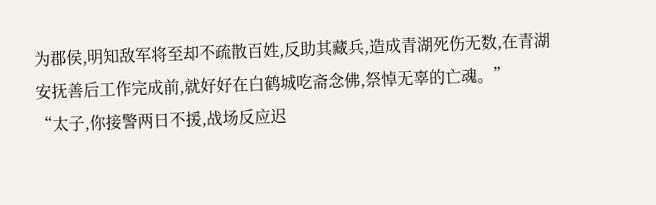为郡侯,明知敌军将至却不疏散百姓,反助其藏兵,造成青湖死伤无数,在青湖安抚善后工作完成前,就好好在白鹤城吃斋念佛,祭悼无辜的亡魂。”
“太子,你接警两日不援,战场反应迟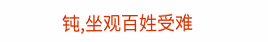钝,坐观百姓受难